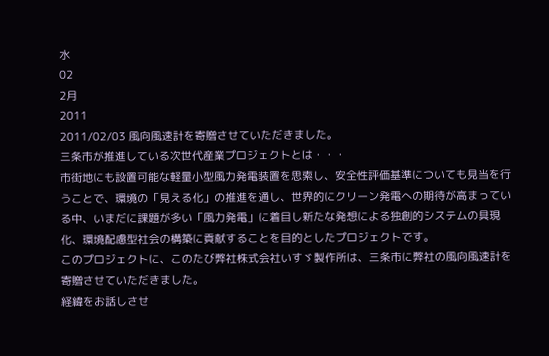水
02
2月
2011
2011/02/03 風向風速計を寄贈させていただきました。
三条市が推進している次世代産業プロジェクトとは・・・
市街地にも設置可能な軽量小型風力発電装置を思索し、安全性評価基準についても見当を行うことで、環境の「見える化」の推進を通し、世界的にクリーン発電への期待が高まっている中、いまだに課題が多い「風力発電」に着目し新たな発想による独創的システムの具現化、環境配慮型社会の構築に貢献することを目的としたプロジェクトです。
このプロジェクトに、このたび弊社株式会社いすゞ製作所は、三条市に弊社の風向風速計を寄贈させていただきました。
経緯をお話しさせ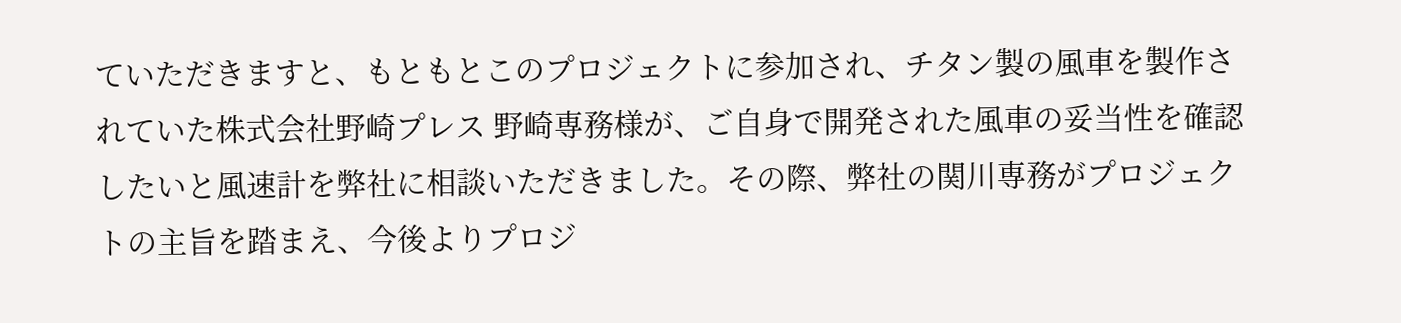ていただきますと、もともとこのプロジェクトに参加され、チタン製の風車を製作されていた株式会社野崎プレス 野崎専務様が、ご自身で開発された風車の妥当性を確認したいと風速計を弊社に相談いただきました。その際、弊社の関川専務がプロジェクトの主旨を踏まえ、今後よりプロジ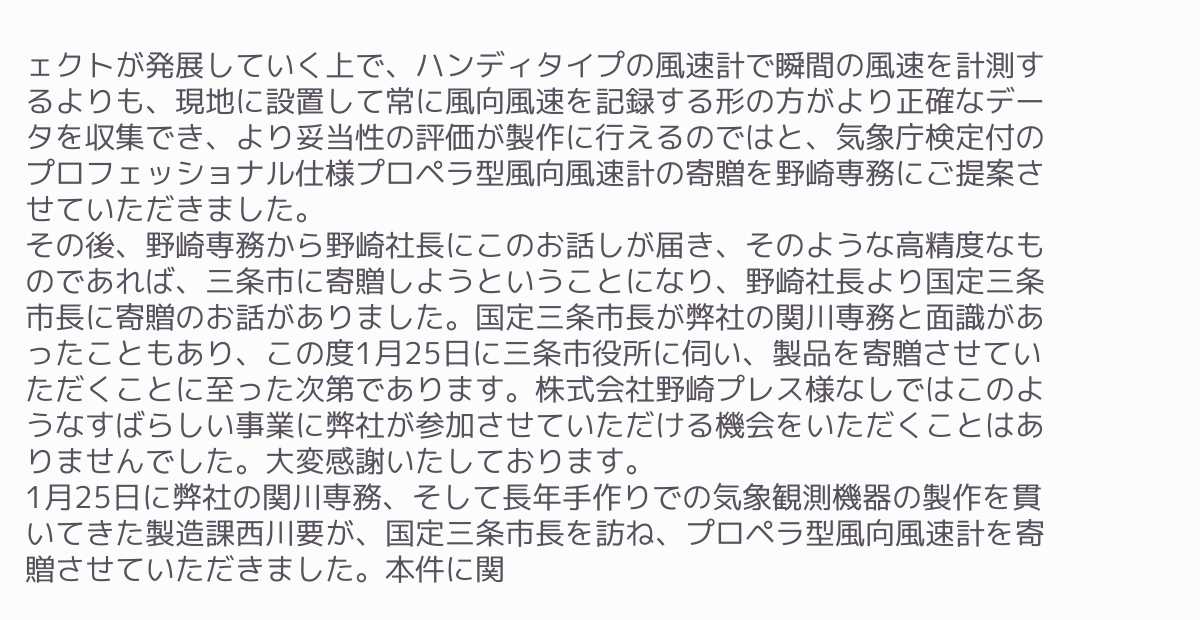ェクトが発展していく上で、ハンディタイプの風速計で瞬間の風速を計測するよりも、現地に設置して常に風向風速を記録する形の方がより正確なデータを収集でき、より妥当性の評価が製作に行えるのではと、気象庁検定付のプロフェッショナル仕様プロペラ型風向風速計の寄贈を野崎専務にご提案させていただきました。
その後、野崎専務から野崎社長にこのお話しが届き、そのような高精度なものであれば、三条市に寄贈しようということになり、野崎社長より国定三条市長に寄贈のお話がありました。国定三条市長が弊社の関川専務と面識があったこともあり、この度1月25日に三条市役所に伺い、製品を寄贈させていただくことに至った次第であります。株式会社野崎プレス様なしではこのようなすばらしい事業に弊社が参加させていただける機会をいただくことはありませんでした。大変感謝いたしております。
1月25日に弊社の関川専務、そして長年手作りでの気象観測機器の製作を貫いてきた製造課西川要が、国定三条市長を訪ね、プロペラ型風向風速計を寄贈させていただきました。本件に関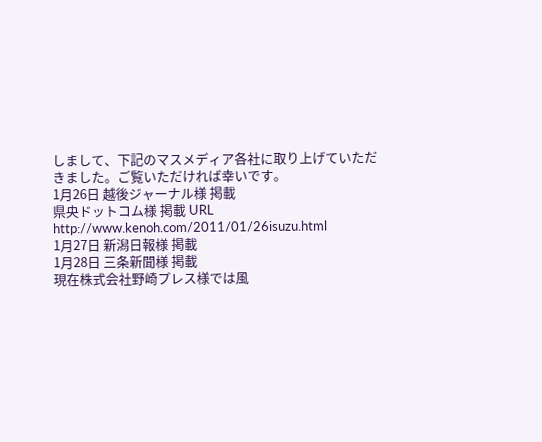しまして、下記のマスメディア各社に取り上げていただきました。ご覧いただければ幸いです。
1月26日 越後ジャーナル様 掲載
県央ドットコム様 掲載 URL http://www.kenoh.com/2011/01/26isuzu.html
1月27日 新潟日報様 掲載
1月28日 三条新聞様 掲載
現在株式会社野崎プレス様では風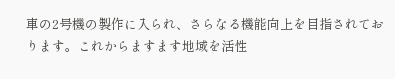車の2号機の製作に入られ、さらなる機能向上を目指されております。これからますます地域を活性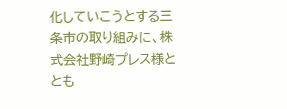化していこうとする三条市の取り組みに、株式会社野崎プレス様ととも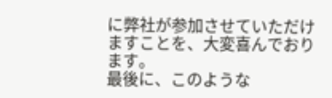に弊社が参加させていただけますことを、大変喜んでおります。
最後に、このような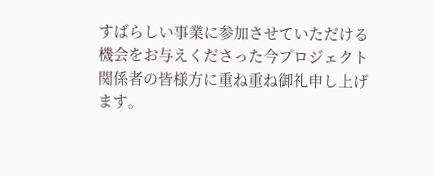すばらしい事業に参加させていただける機会をお与えくださった今プロジェクト関係者の皆様方に重ね重ね御礼申し上げます。